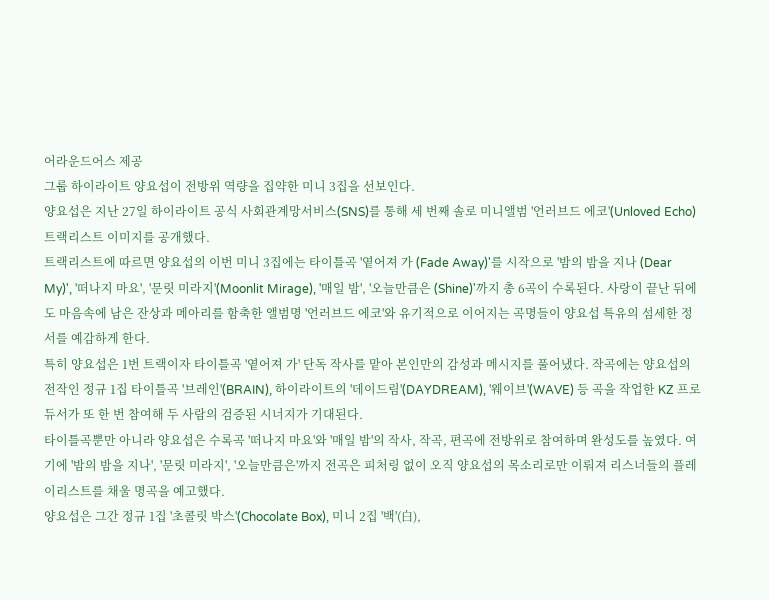어라운드어스 제공
그룹 하이라이트 양요섭이 전방위 역량을 집약한 미니 3집을 선보인다.
양요섭은 지난 27일 하이라이트 공식 사회관계망서비스(SNS)를 통해 세 번째 솔로 미니앨범 '언러브드 에코'(Unloved Echo) 트랙리스트 이미지를 공개했다.
트랙리스트에 따르면 양요섭의 이번 미니 3집에는 타이틀곡 '옅어져 가 (Fade Away)'를 시작으로 '밤의 밤을 지나 (Dear My)', '떠나지 마요', '문릿 미라지'(Moonlit Mirage), '매일 밤', '오늘만큼은 (Shine)'까지 총 6곡이 수록된다. 사랑이 끝난 뒤에도 마음속에 남은 잔상과 메아리를 함축한 앨범명 '언러브드 에코'와 유기적으로 이어지는 곡명들이 양요섭 특유의 섬세한 정서를 예감하게 한다.
특히 양요섭은 1번 트랙이자 타이틀곡 '옅어져 가' 단독 작사를 맡아 본인만의 감성과 메시지를 풀어냈다. 작곡에는 양요섭의 전작인 정규 1집 타이틀곡 '브레인'(BRAIN), 하이라이트의 '데이드림'(DAYDREAM), '웨이브'(WAVE) 등 곡을 작업한 KZ 프로듀서가 또 한 번 참여해 두 사람의 검증된 시너지가 기대된다.
타이틀곡뿐만 아니라 양요섭은 수록곡 '떠나지 마요'와 '매일 밤'의 작사, 작곡, 편곡에 전방위로 참여하며 완성도를 높였다. 여기에 '밤의 밤을 지나', '문릿 미라지', '오늘만큼은'까지 전곡은 피처링 없이 오직 양요섭의 목소리로만 이뤄져 리스너들의 플레이리스트를 채울 명곡을 예고했다.
양요섭은 그간 정규 1집 '초콜릿 박스'(Chocolate Box), 미니 2집 '백'(白),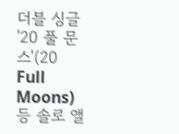더블 싱글 '20 풀 문스'(20 Full Moons) 등 솔로 앨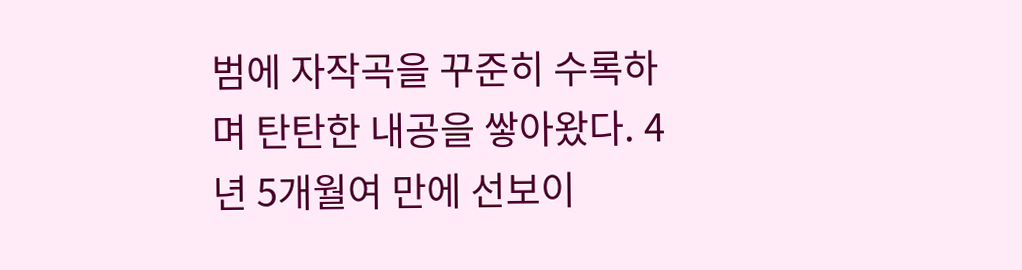범에 자작곡을 꾸준히 수록하며 탄탄한 내공을 쌓아왔다. 4년 5개월여 만에 선보이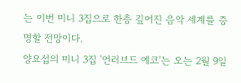는 이번 미니 3집으로 한층 깊어진 음악 세계를 증명할 전망이다.
양요섭의 미니 3집 '언러브드 에코'는 오는 2월 9일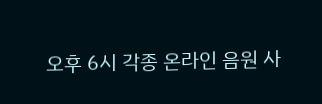오후 6시 각종 온라인 음원 사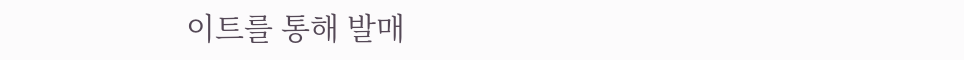이트를 통해 발매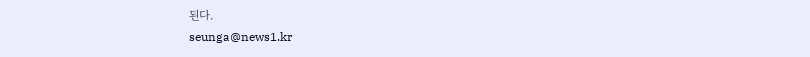된다.
seunga@news1.kr